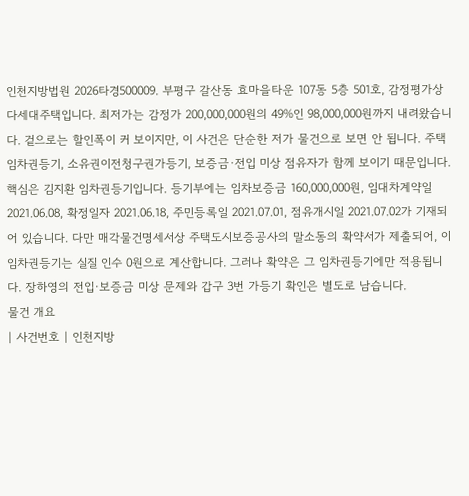인천지방법원 2026타경500009. 부평구 갈산동 효마을타운 107동 5층 501호, 감정평가상 다세대주택입니다. 최저가는 감정가 200,000,000원의 49%인 98,000,000원까지 내려왔습니다. 겉으로는 할인폭이 커 보이지만, 이 사건은 단순한 저가 물건으로 보면 안 됩니다. 주택임차권등기, 소유권이전청구권가등기, 보증금·전입 미상 점유자가 함께 보이기 때문입니다.
핵심은 김지환 임차권등기입니다. 등기부에는 임차보증금 160,000,000원, 임대차계약일 2021.06.08, 확정일자 2021.06.18, 주민등록일 2021.07.01, 점유개시일 2021.07.02가 기재되어 있습니다. 다만 매각물건명세서상 주택도시보증공사의 말소동의 확약서가 제출되어, 이 임차권등기는 실질 인수 0원으로 계산합니다. 그러나 확약은 그 임차권등기에만 적용됩니다. 장하영의 전입·보증금 미상 문제와 갑구 3번 가등기 확인은 별도로 남습니다.
물건 개요
| 사건번호 | 인천지방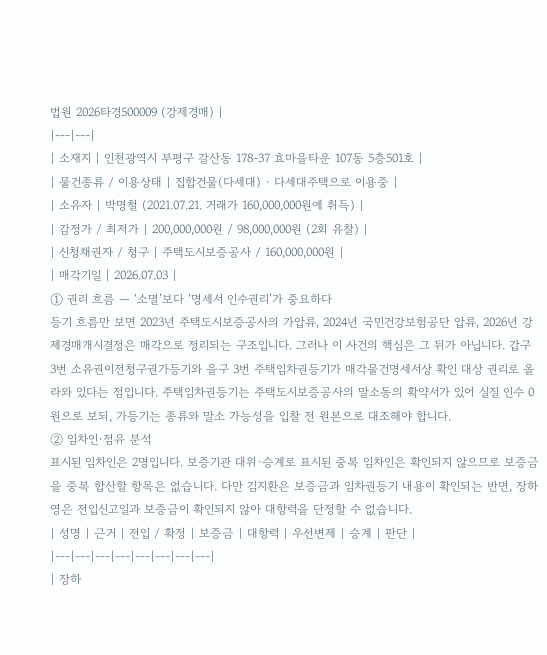법원 2026타경500009 (강제경매) |
|---|---|
| 소재지 | 인천광역시 부평구 갈산동 178-37 효마을타운 107동 5층501호 |
| 물건종류 / 이용상태 | 집합건물(다세대) · 다세대주택으로 이용중 |
| 소유자 | 박명철 (2021.07.21. 거래가 160,000,000원에 취득) |
| 감정가 / 최저가 | 200,000,000원 / 98,000,000원 (2회 유찰) |
| 신청채권자 / 청구 | 주택도시보증공사 / 160,000,000원 |
| 매각기일 | 2026.07.03 |
① 권리 흐름 — ‘소멸’보다 ‘명세서 인수권리’가 중요하다
등기 흐름만 보면 2023년 주택도시보증공사의 가압류, 2024년 국민건강보험공단 압류, 2026년 강제경매개시결정은 매각으로 정리되는 구조입니다. 그러나 이 사건의 핵심은 그 뒤가 아닙니다. 갑구 3번 소유권이전청구권가등기와 을구 3번 주택임차권등기가 매각물건명세서상 확인 대상 권리로 올라와 있다는 점입니다. 주택임차권등기는 주택도시보증공사의 말소동의 확약서가 있어 실질 인수 0원으로 보되, 가등기는 종류와 말소 가능성을 입찰 전 원본으로 대조해야 합니다.
② 임차인·점유 분석
표시된 임차인은 2명입니다. 보증기관 대위·승계로 표시된 중복 임차인은 확인되지 않으므로 보증금을 중복 합산할 항목은 없습니다. 다만 김지환은 보증금과 임차권등기 내용이 확인되는 반면, 장하영은 전입신고일과 보증금이 확인되지 않아 대항력을 단정할 수 없습니다.
| 성명 | 근거 | 전입 / 확정 | 보증금 | 대항력 | 우선변제 | 승계 | 판단 |
|---|---|---|---|---|---|---|---|
| 장하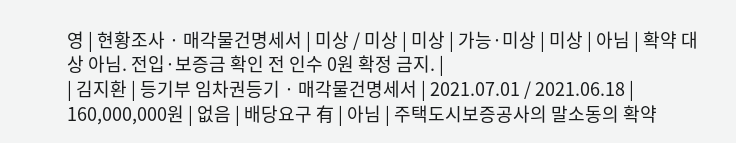영 | 현황조사 · 매각물건명세서 | 미상 / 미상 | 미상 | 가능·미상 | 미상 | 아님 | 확약 대상 아님. 전입·보증금 확인 전 인수 0원 확정 금지. |
| 김지환 | 등기부 임차권등기 · 매각물건명세서 | 2021.07.01 / 2021.06.18 | 160,000,000원 | 없음 | 배당요구 有 | 아님 | 주택도시보증공사의 말소동의 확약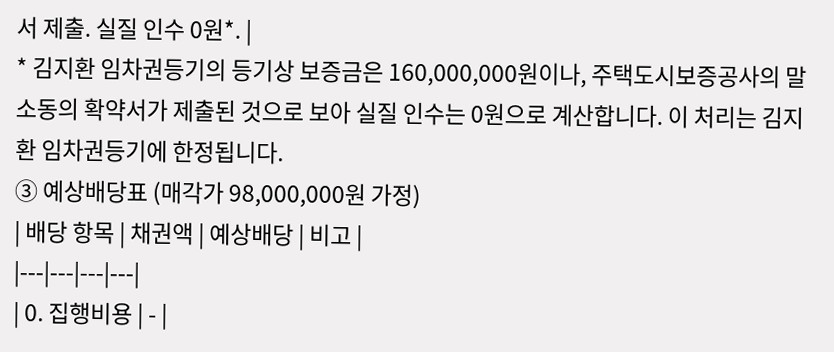서 제출. 실질 인수 0원*. |
* 김지환 임차권등기의 등기상 보증금은 160,000,000원이나, 주택도시보증공사의 말소동의 확약서가 제출된 것으로 보아 실질 인수는 0원으로 계산합니다. 이 처리는 김지환 임차권등기에 한정됩니다.
③ 예상배당표 (매각가 98,000,000원 가정)
| 배당 항목 | 채권액 | 예상배당 | 비고 |
|---|---|---|---|
| 0. 집행비용 | - |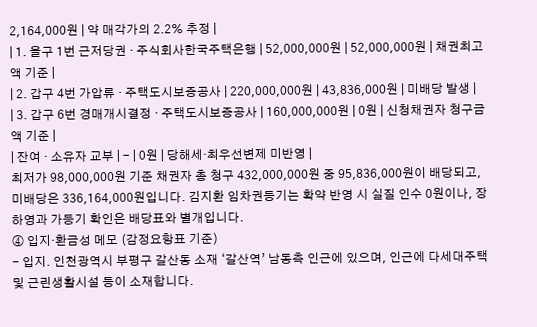2,164,000원 | 약 매각가의 2.2% 추정 |
| 1. 을구 1번 근저당권 · 주식회사한국주택은행 | 52,000,000원 | 52,000,000원 | 채권최고액 기준 |
| 2. 갑구 4번 가압류 · 주택도시보증공사 | 220,000,000원 | 43,836,000원 | 미배당 발생 |
| 3. 갑구 6번 경매개시결정 · 주택도시보증공사 | 160,000,000원 | 0원 | 신청채권자 청구금액 기준 |
| 잔여 · 소유자 교부 | - | 0원 | 당해세·최우선변제 미반영 |
최저가 98,000,000원 기준 채권자 총 청구 432,000,000원 중 95,836,000원이 배당되고, 미배당은 336,164,000원입니다. 김지환 임차권등기는 확약 반영 시 실질 인수 0원이나, 장하영과 가등기 확인은 배당표와 별개입니다.
④ 입지·환금성 메모 (감정요항표 기준)
- 입지. 인천광역시 부평구 갈산동 소재 ‘갈산역’ 남동측 인근에 있으며, 인근에 다세대주택 및 근린생활시설 등이 소재합니다.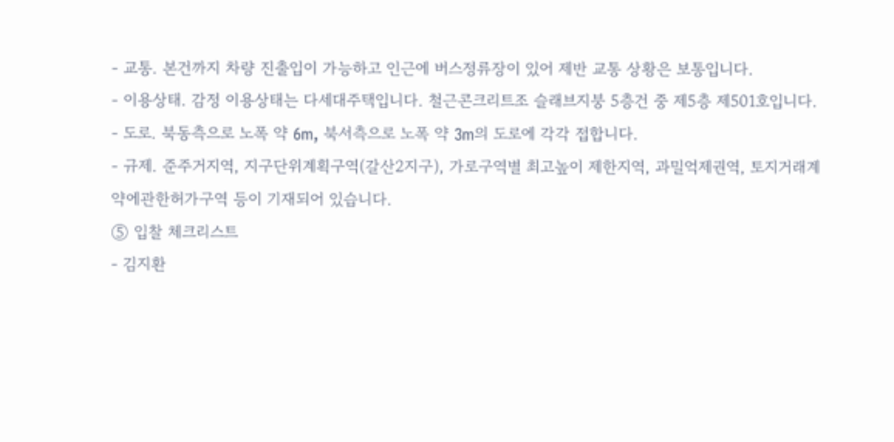- 교통. 본건까지 차량 진출입이 가능하고 인근에 버스정류장이 있어 제반 교통 상황은 보통입니다.
- 이용상태. 감정 이용상태는 다세대주택입니다. 철근콘크리트조 슬래브지붕 5층건 중 제5층 제501호입니다.
- 도로. 북동측으로 노폭 약 6m, 북서측으로 노폭 약 3m의 도로에 각각 접합니다.
- 규제. 준주거지역, 지구단위계획구역(갈산2지구), 가로구역별 최고높이 제한지역, 과밀억제권역, 토지거래계약에관한허가구역 등이 기재되어 있습니다.
⑤ 입찰 체크리스트
- 김지환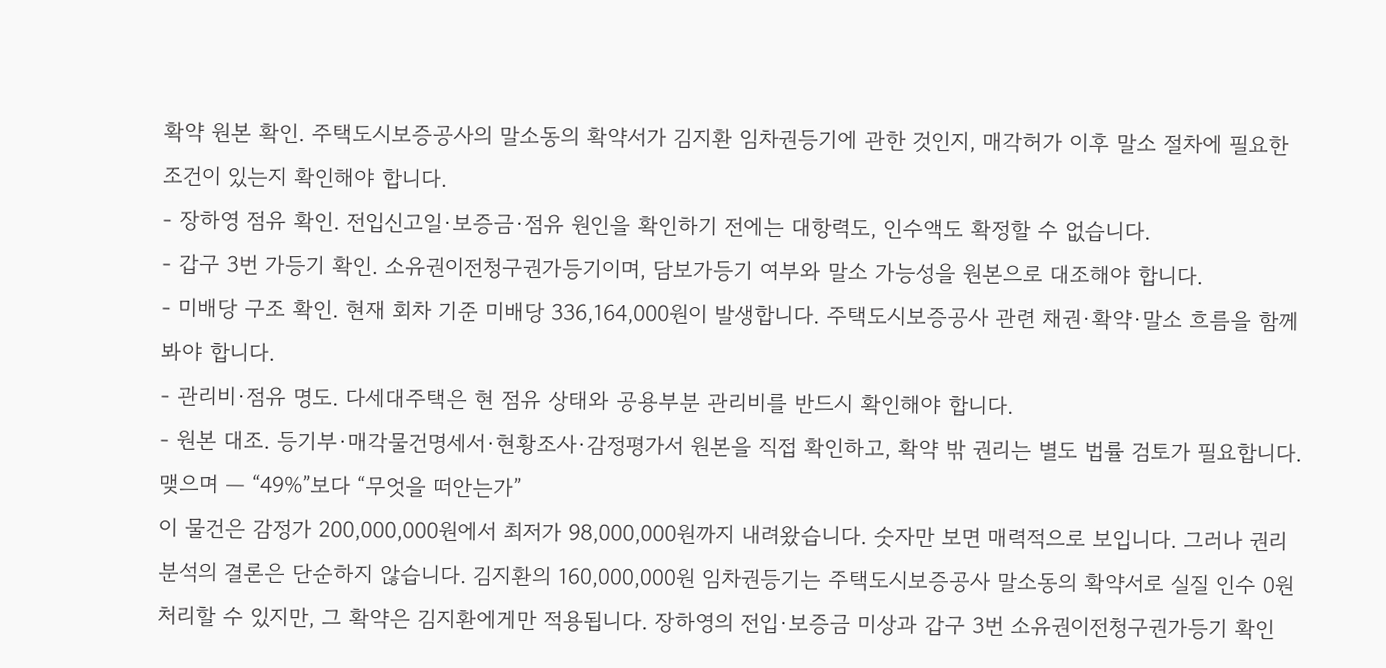확약 원본 확인. 주택도시보증공사의 말소동의 확약서가 김지환 임차권등기에 관한 것인지, 매각허가 이후 말소 절차에 필요한 조건이 있는지 확인해야 합니다.
- 장하영 점유 확인. 전입신고일·보증금·점유 원인을 확인하기 전에는 대항력도, 인수액도 확정할 수 없습니다.
- 갑구 3번 가등기 확인. 소유권이전청구권가등기이며, 담보가등기 여부와 말소 가능성을 원본으로 대조해야 합니다.
- 미배당 구조 확인. 현재 회차 기준 미배당 336,164,000원이 발생합니다. 주택도시보증공사 관련 채권·확약·말소 흐름을 함께 봐야 합니다.
- 관리비·점유 명도. 다세대주택은 현 점유 상태와 공용부분 관리비를 반드시 확인해야 합니다.
- 원본 대조. 등기부·매각물건명세서·현황조사·감정평가서 원본을 직접 확인하고, 확약 밖 권리는 별도 법률 검토가 필요합니다.
맺으며 — “49%”보다 “무엇을 떠안는가”
이 물건은 감정가 200,000,000원에서 최저가 98,000,000원까지 내려왔습니다. 숫자만 보면 매력적으로 보입니다. 그러나 권리분석의 결론은 단순하지 않습니다. 김지환의 160,000,000원 임차권등기는 주택도시보증공사 말소동의 확약서로 실질 인수 0원 처리할 수 있지만, 그 확약은 김지환에게만 적용됩니다. 장하영의 전입·보증금 미상과 갑구 3번 소유권이전청구권가등기 확인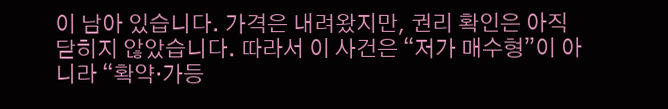이 남아 있습니다. 가격은 내려왔지만, 권리 확인은 아직 닫히지 않았습니다. 따라서 이 사건은 “저가 매수형”이 아니라 “확약·가등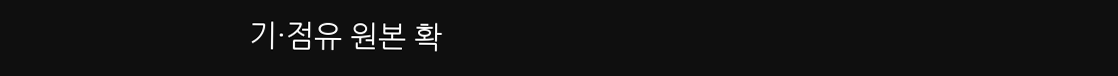기·점유 원본 확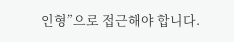인형”으로 접근해야 합니다.